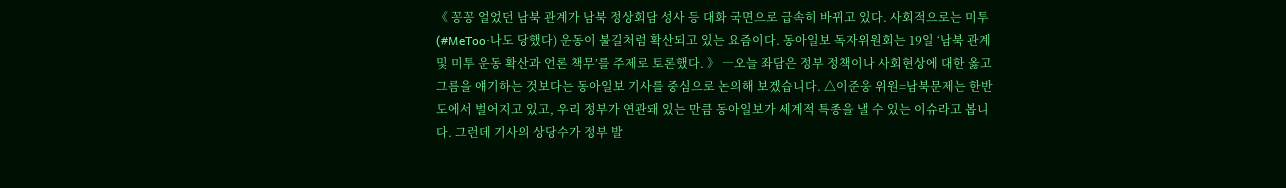《 꽁꽁 얼었던 남북 관계가 남북 정상회담 성사 등 대화 국면으로 급속히 바뀌고 있다. 사회적으로는 미투(#MeToo·나도 당했다) 운동이 불길처럼 확산되고 있는 요즘이다. 동아일보 독자위원회는 19일 ‘남북 관계 및 미투 운동 확산과 언론 책무’를 주제로 토론했다. 》 ―오늘 좌담은 정부 정책이나 사회현상에 대한 옳고 그름을 얘기하는 것보다는 동아일보 기사를 중심으로 논의해 보겠습니다. △이준웅 위원=남북문제는 한반도에서 벌어지고 있고, 우리 정부가 연관돼 있는 만큼 동아일보가 세계적 특종을 낼 수 있는 이슈라고 봅니다. 그런데 기사의 상당수가 정부 발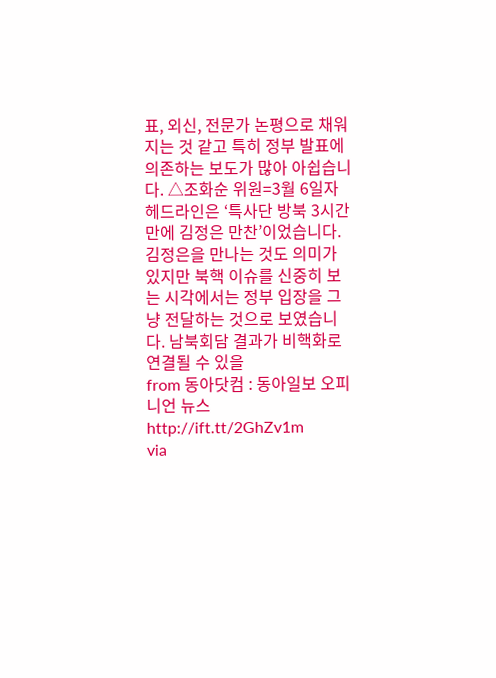표, 외신, 전문가 논평으로 채워지는 것 같고 특히 정부 발표에 의존하는 보도가 많아 아쉽습니다. △조화순 위원=3월 6일자 헤드라인은 ‘특사단 방북 3시간 만에 김정은 만찬’이었습니다. 김정은을 만나는 것도 의미가 있지만 북핵 이슈를 신중히 보는 시각에서는 정부 입장을 그냥 전달하는 것으로 보였습니다. 남북회담 결과가 비핵화로 연결될 수 있을
from 동아닷컴 : 동아일보 오피니언 뉴스 http://ift.tt/2GhZv1m
via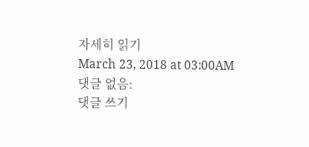자세히 읽기
March 23, 2018 at 03:00AM
댓글 없음:
댓글 쓰기